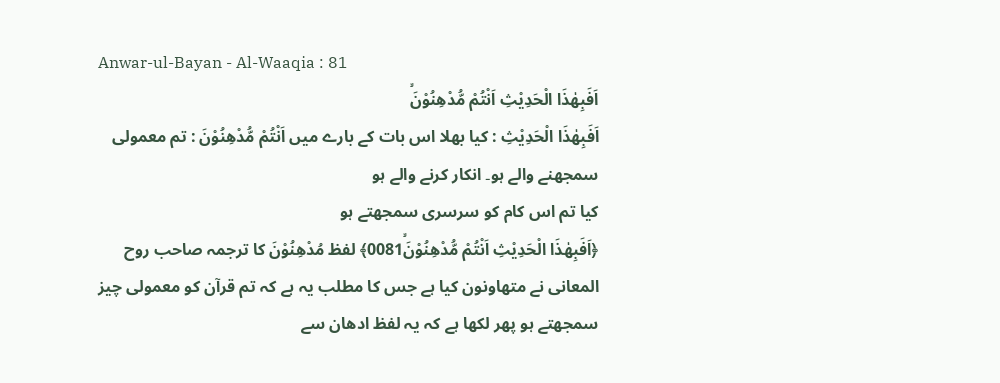Anwar-ul-Bayan - Al-Waaqia : 81
اَفَبِهٰذَا الْحَدِیْثِ اَنْتُمْ مُّدْهِنُوْنَۙ
اَفَبِھٰذَا الْحَدِيْثِ : کیا بھلا اس بات کے بارے میں اَنْتُمْ مُّدْهِنُوْنَ : تم معمولی سمجھنے والے ہو۔ انکار کرنے والے ہو
کیا تم اس کام کو سرسری سمجھتے ہو
﴿اَفَبِهٰذَا الْحَدِيْثِ اَنْتُمْ مُّدْهِنُوْنَۙ0081﴾ لفظ مُدْھِنُوْنَ کا ترجمہ صاحب روح المعانی نے متھاونون کیا ہے جس کا مطلب یہ ہے کہ تم قرآن کو معمولی چیز سمجھتے ہو پھر لکھا ہے کہ یہ لفظ ادھان سے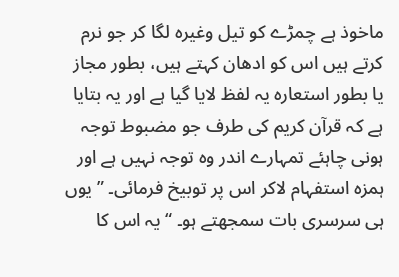ماخوذ ہے چمڑے کو تیل وغیرہ لگا کر جو نرم کرتے ہیں اس کو ادھان کہتے ہیں، بطور مجاز یا بطور استعارہ یہ لفظ لایا گیا ہے اور یہ بتایا ہے کہ قرآن کریم کی طرف جو مضبوط توجہ ہونی چاہئے تمہارے اندر وہ توجہ نہیں ہے اور ہمزہ استفہام لاکر اس پر توبیخ فرمائی۔ ” یوں ہی سرسری بات سمجھتے ہو۔ “ یہ اس کا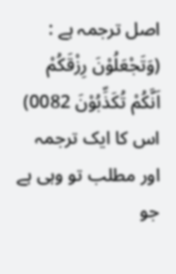اصل ترجمہ ہے : (وَتَجْعَلُوْنَ رِزْقَكُمْ اَنَّكُمْ تُكَذِّبُوْنَ 0082) اس کا ایک ترجمہ اور مطلب تو وہی ہے جو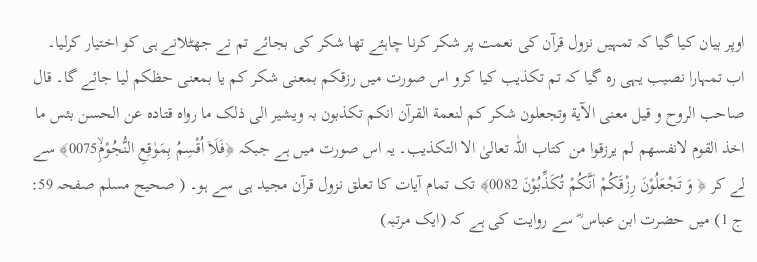اوپر بیان کیا گیا کہ تمہیں نزول قرآن کی نعمت پر شکر کرنا چاہئے تھا شکر کی بجائے تم نے جھٹلانے ہی کو اختیار کرلیا۔ اب تمہارا نصیب یہی رہ گیا کہ تم تکذیب کیا کرو اس صورت میں رزقکم بمعنی شکر کم یا بمعنی حظکم لیا جائے گا۔ قال صاحب الروح و قیل معنی الآیة وتجعلون شکر کم لنعمة القرآن انکم تکذبون بہ ویشیر الی ذلک ما رواہ قتادہ عن الحسن بئس ما اخذ القوم لانفسھم لم یرزقوا من کتاب اللّٰہ تعالیٰ الا التکذیب۔ یہ اس صورت میں ہے جبکہ ﴿فَلَاۤ اُقْسِمُ بِمَوٰقِعِ النُّجُوْمِۙ0075﴾ سے لے کر ﴿ وَ تَجْعَلُوْنَ رِزْقَكُمْ اَنَّكُمْ تُكَذِّبُوْنَ 0082﴾ تک تمام آیات کا تعلق نزول قرآن مجید ہی سے ہو۔ ( صحیح مسلم صفحہ 59: ج 1) میں حضرت ابن عباس ؓ سے روایت کی ہے کہ (ایک مرتبہ)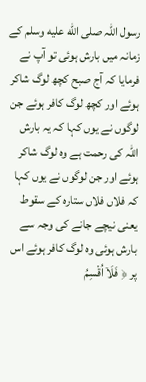رسول اللہ صلى الله عليه وسلم کے زمانہ میں بارش ہوئی تو آپ نے فرمایا کہ آج صبح کچھ لوگ شاکر ہوئے اور کچھ لوگ کافر ہوئے جن لوگوں نے یوں کہا کہ یہ بارش اللہ کی رحمت ہے وہ لوگ شاکر ہوئے اور جن لوگوں نے یوں کہا کہ فلاں فلاں ستارہ کے سقوط یعنی نیچے جانے کی وجہ سے بارش ہوئی وہ لوگ کافر ہوئے اس پر ﴿ فَلَاۤ اُقْسِمُ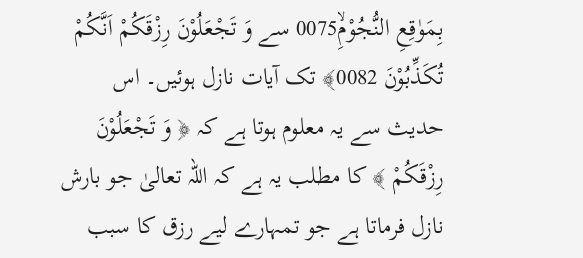بِمَوٰقِعِ النُّجُوْمِۙ0075 سے وَ تَجْعَلُوْنَ رِزْقَكُمْ اَنَّكُمْ تُكَذِّبُوْنَ 0082﴾ تک آیات نازل ہوئیں۔ اس حدیث سے یہ معلوم ہوتا ہے کہ ﴿ وَ تَجْعَلُوْنَ رِزْقَكُمْ ﴾ کا مطلب یہ ہے کہ اللہ تعالیٰ جو بارش نازل فرماتا ہے جو تمہارے لیے رزق کا سبب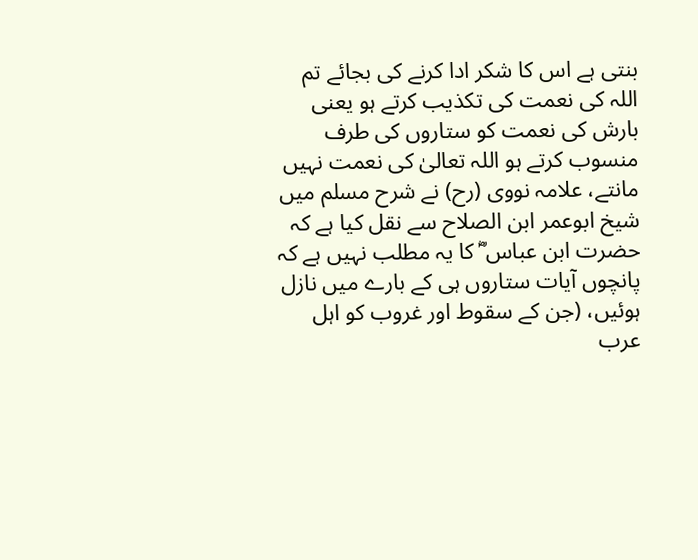بنتی ہے اس کا شکر ادا کرنے کی بجائے تم اللہ کی نعمت کی تکذیب کرتے ہو یعنی بارش کی نعمت کو ستاروں کی طرف منسوب کرتے ہو اللہ تعالیٰ کی نعمت نہیں مانتے، علامہ نووی (رح) نے شرح مسلم میں شیخ ابوعمر ابن الصلاح سے نقل کیا ہے کہ حضرت ابن عباس ؓ کا یہ مطلب نہیں ہے کہ پانچوں آیات ستاروں ہی کے بارے میں نازل ہوئیں، (جن کے سقوط اور غروب کو اہل عرب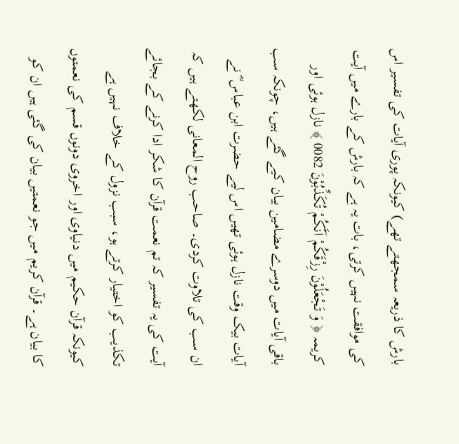بارش کا ذریعہ سمجھتے تھے) کیونکہ پوری آیات کی تفسیر اس کی موافقت نہیں کرتی، بات یہ ہے کہ بارش کے بارے میں آیت کریمہ ﴿ وَ تَجْعَلُوْنَ رِزْقَكُمْ اَنَّكُمْ تُكَذِّبُوْنَ 0082 ﴾ نازل ہوئی اور باقی آیات میں دوسرے مضامین بیان کیے گئے ہیں، چونکہ سب آیات بیک وقت نازل ہوئی تھیں اس لیے حضرت ابن عباس ؓ نے ان سب کی تلاوت کردی۔ صاحب روح المعانی لکھتے ہیں کہ آیت کی یہ تفسیر کہ تم نعمت قرآن کا شکر ادا کرنے کے بجائے تکذیب کو اختیار کرتے ہو، سبب نزول کے خلاف نہیں ہے کیونکہ قرآن حکیم میں دنیاوی اور اخروی دونوں قسم کی نعمتوں کا بیان ہے۔ قرآن کریم میں جو نعمتیں بیان کی گئی ہیں ان کو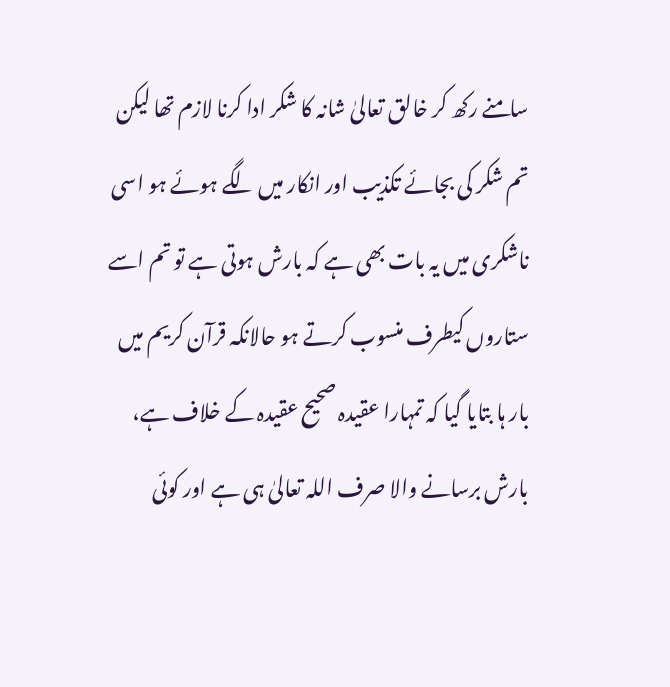سامنے رکھ کر خالق تعالیٰ شانہ کا شکر ادا کرنا لازم تھا لیکن تم شکر کی بجائے تکذیب اور انکار میں لگے ہوئے ہو اسی ناشکری میں یہ بات بھی ہے کہ بارش ہوتی ہے تو تم اسے ستاروں کیطرف منسوب کرتے ہو حالانکہ قرآن کریم میں بار ہا بتایا گیا کہ تمہارا عقیدہ صحیح عقیدہ کے خلاف ہے، بارش برسانے والا صرف اللہ تعالیٰ ہی ہے اور کوئی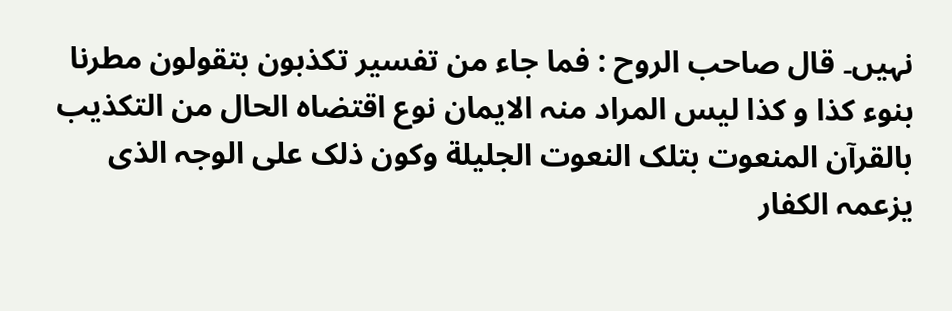نہیں۔ قال صاحب الروح : فما جاء من تفسیر تکذبون بتقولون مطرنا بنوء کذا و كذا لیس المراد منہ الایمان نوع اقتضاہ الحال من التکذیب بالقرآن المنعوت بتلک النعوت الجلیلة وکون ذلک علی الوجہ الذی یزعمہ الکفار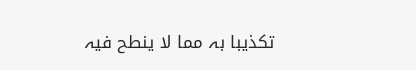تکذیبا بہ مما لا ینطح فیہ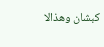کبشان وھذالا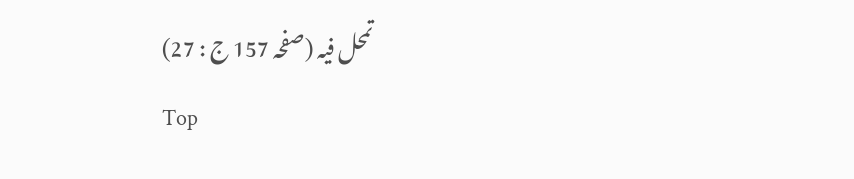تمحل فیہ (صفحہ 157 ج : 27)
Top